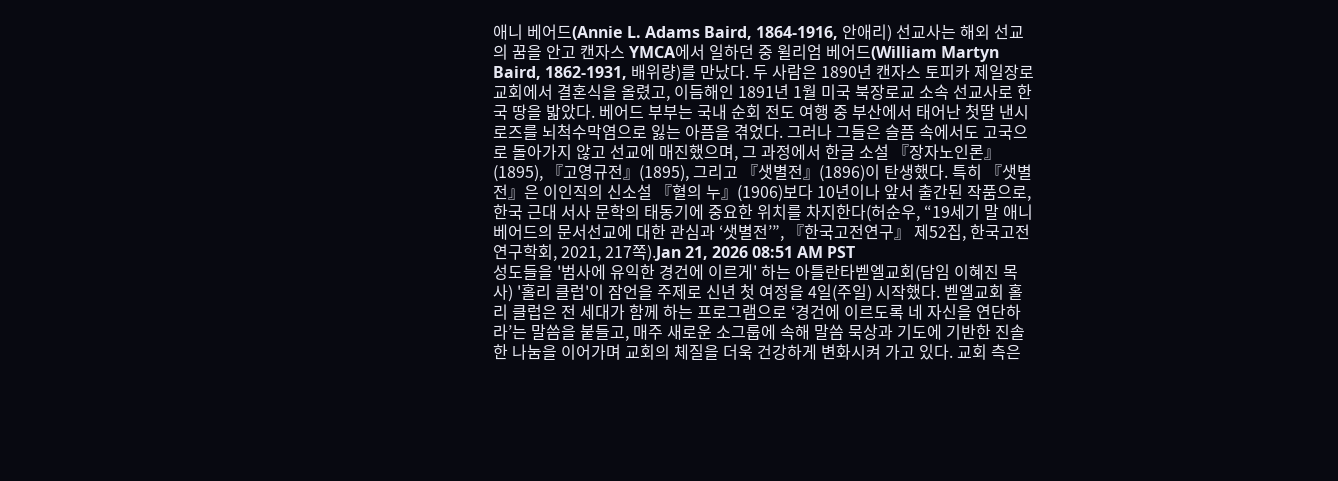애니 베어드(Annie L. Adams Baird, 1864-1916, 안애리) 선교사는 해외 선교의 꿈을 안고 캔자스 YMCA에서 일하던 중 윌리엄 베어드(William Martyn Baird, 1862-1931, 배위량)를 만났다. 두 사람은 1890년 캔자스 토피카 제일장로교회에서 결혼식을 올렸고, 이듬해인 1891년 1월 미국 북장로교 소속 선교사로 한국 땅을 밟았다. 베어드 부부는 국내 순회 전도 여행 중 부산에서 태어난 첫딸 낸시 로즈를 뇌척수막염으로 잃는 아픔을 겪었다. 그러나 그들은 슬픔 속에서도 고국으로 돌아가지 않고 선교에 매진했으며, 그 과정에서 한글 소설 『장자노인론』(1895), 『고영규전』(1895), 그리고 『샛별전』(1896)이 탄생했다. 특히 『샛별전』은 이인직의 신소설 『혈의 누』(1906)보다 10년이나 앞서 출간된 작품으로, 한국 근대 서사 문학의 태동기에 중요한 위치를 차지한다(허순우, “19세기 말 애니 베어드의 문서선교에 대한 관심과 ‘샛별전’”, 『한국고전연구』 제52집, 한국고전연구학회, 2021, 217쪽).Jan 21, 2026 08:51 AM PST
성도들을 '범사에 유익한 경건에 이르게' 하는 아틀란타벧엘교회(담임 이혜진 목사) '홀리 클럽'이 잠언을 주제로 신년 첫 여정을 4일(주일) 시작했다. 벧엘교회 홀리 클럽은 전 세대가 함께 하는 프로그램으로 ‘경건에 이르도록 네 자신을 연단하라’는 말씀을 붙들고, 매주 새로운 소그룹에 속해 말씀 묵상과 기도에 기반한 진솔한 나눔을 이어가며 교회의 체질을 더욱 건강하게 변화시켜 가고 있다. 교회 측은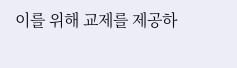이를 위해 교제를 제공하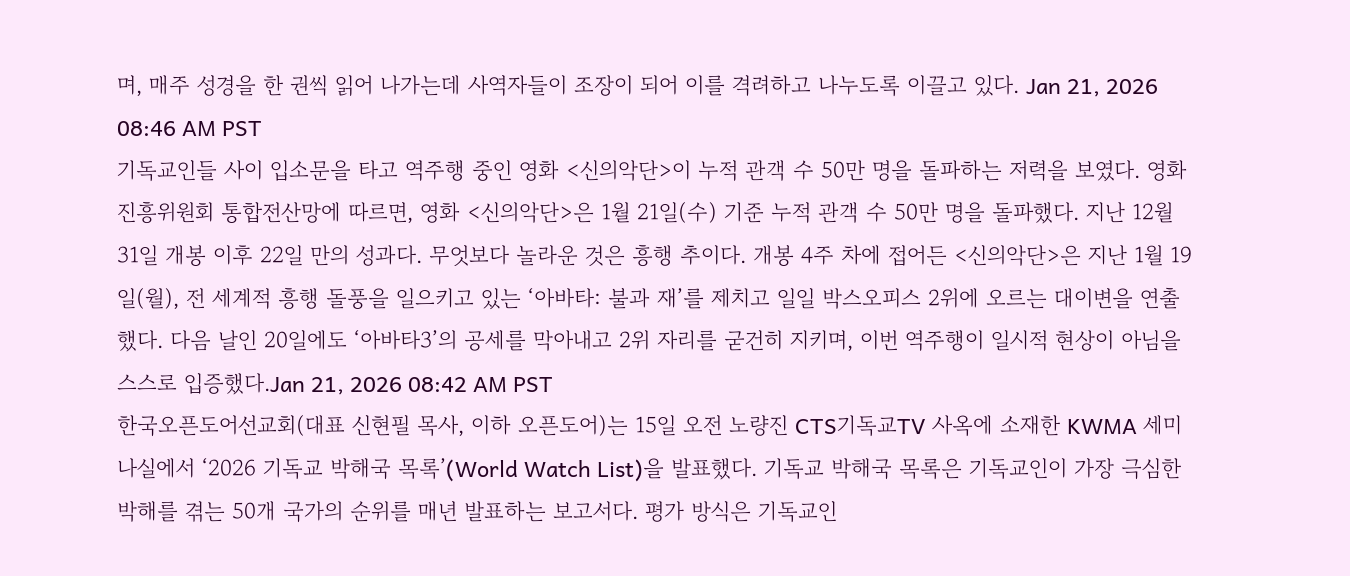며, 매주 성경을 한 권씩 읽어 나가는데 사역자들이 조장이 되어 이를 격려하고 나누도록 이끌고 있다. Jan 21, 2026 08:46 AM PST
기독교인들 사이 입소문을 타고 역주행 중인 영화 <신의악단>이 누적 관객 수 50만 명을 돌파하는 저력을 보였다. 영화진흥위원회 통합전산망에 따르면, 영화 <신의악단>은 1월 21일(수) 기준 누적 관객 수 50만 명을 돌파했다. 지난 12월 31일 개봉 이후 22일 만의 성과다. 무엇보다 놀라운 것은 흥행 추이다. 개봉 4주 차에 접어든 <신의악단>은 지난 1월 19일(월), 전 세계적 흥행 돌풍을 일으키고 있는 ‘아바타: 불과 재’를 제치고 일일 박스오피스 2위에 오르는 대이변을 연출했다. 다음 날인 20일에도 ‘아바타3’의 공세를 막아내고 2위 자리를 굳건히 지키며, 이번 역주행이 일시적 현상이 아님을 스스로 입증했다.Jan 21, 2026 08:42 AM PST
한국오픈도어선교회(대표 신현필 목사, 이하 오픈도어)는 15일 오전 노량진 CTS기독교TV 사옥에 소재한 KWMA 세미나실에서 ‘2026 기독교 박해국 목록’(World Watch List)을 발표했다. 기독교 박해국 목록은 기독교인이 가장 극심한 박해를 겪는 50개 국가의 순위를 매년 발표하는 보고서다. 평가 방식은 기독교인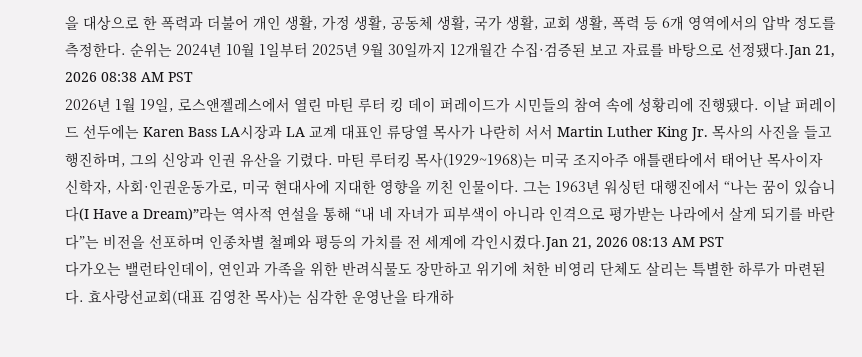을 대상으로 한 폭력과 더불어 개인 생활, 가정 생활, 공동체 생활, 국가 생활, 교회 생활, 폭력 등 6개 영역에서의 압박 정도를 측정한다. 순위는 2024년 10월 1일부터 2025년 9월 30일까지 12개월간 수집·검증된 보고 자료를 바탕으로 선정됐다.Jan 21, 2026 08:38 AM PST
2026년 1월 19일, 로스앤젤레스에서 열린 마틴 루터 킹 데이 퍼레이드가 시민들의 참여 속에 성황리에 진행됐다. 이날 퍼레이드 선두에는 Karen Bass LA시장과 LA 교계 대표인 류당열 목사가 나란히 서서 Martin Luther King Jr. 목사의 사진을 들고 행진하며, 그의 신앙과 인권 유산을 기렸다. 마틴 루터킹 목사(1929~1968)는 미국 조지아주 애틀랜타에서 태어난 목사이자 신학자, 사회·인권운동가로, 미국 현대사에 지대한 영향을 끼친 인물이다. 그는 1963년 워싱턴 대행진에서 “나는 꿈이 있습니다(I Have a Dream)”라는 역사적 연설을 통해 “내 네 자녀가 피부색이 아니라 인격으로 평가받는 나라에서 살게 되기를 바란다”는 비전을 선포하며 인종차별 철폐와 평등의 가치를 전 세계에 각인시켰다.Jan 21, 2026 08:13 AM PST
다가오는 밸런타인데이, 연인과 가족을 위한 반려식물도 장만하고 위기에 처한 비영리 단체도 살리는 특별한 하루가 마련된다. 효사랑선교회(대표 김영찬 목사)는 심각한 운영난을 타개하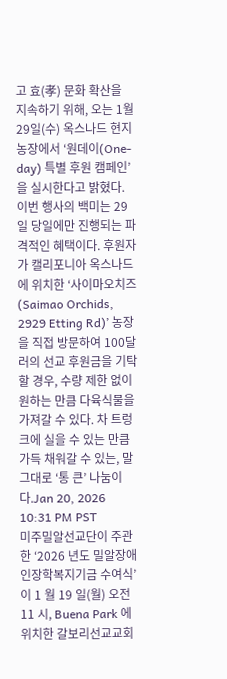고 효(孝) 문화 확산을 지속하기 위해, 오는 1월 29일(수) 옥스나드 현지 농장에서 ‘원데이(One-day) 특별 후원 캠페인’을 실시한다고 밝혔다. 이번 행사의 백미는 29일 당일에만 진행되는 파격적인 혜택이다. 후원자가 캘리포니아 옥스나드에 위치한 ‘사이마오치즈(Saimao Orchids, 2929 Etting Rd)’ 농장을 직접 방문하여 100달러의 선교 후원금을 기탁할 경우, 수량 제한 없이 원하는 만큼 다육식물을 가져갈 수 있다. 차 트렁크에 실을 수 있는 만큼 가득 채워갈 수 있는, 말 그대로 ‘통 큰’ 나눔이다.Jan 20, 2026 10:31 PM PST
미주밀알선교단이 주관한 ‘2026 년도 밀알장애인장학복지기금 수여식’이 1 월 19 일(월) 오전 11 시, Buena Park 에 위치한 갈보리선교교회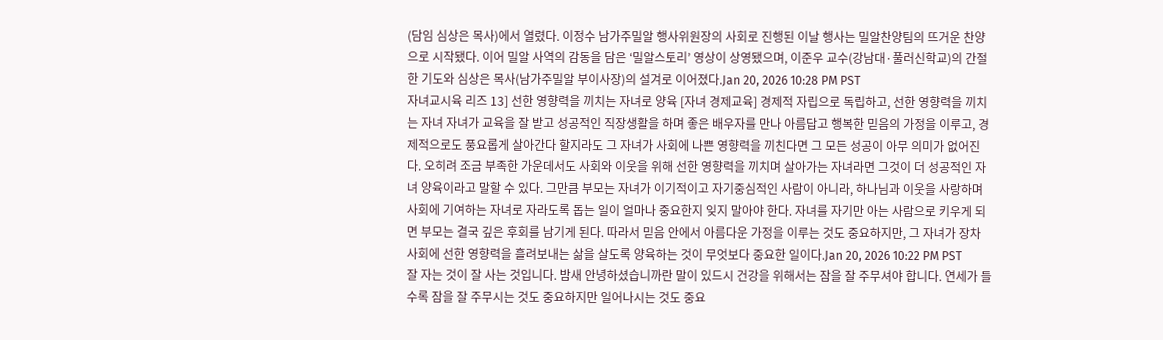(담임 심상은 목사)에서 열렸다. 이정수 남가주밀알 행사위원장의 사회로 진행된 이날 행사는 밀알찬양팀의 뜨거운 찬양으로 시작됐다. 이어 밀알 사역의 감동을 담은 ‘밀알스토리’ 영상이 상영됐으며, 이준우 교수(강남대·풀러신학교)의 간절한 기도와 심상은 목사(남가주밀알 부이사장)의 설겨로 이어졌다.Jan 20, 2026 10:28 PM PST
자녀교시육 리즈 13] 선한 영향력을 끼치는 자녀로 양육 [자녀 경제교육] 경제적 자립으로 독립하고, 선한 영향력을 끼치는 자녀 자녀가 교육을 잘 받고 성공적인 직장생활을 하며 좋은 배우자를 만나 아름답고 행복한 믿음의 가정을 이루고, 경제적으로도 풍요롭게 살아간다 할지라도 그 자녀가 사회에 나쁜 영향력을 끼친다면 그 모든 성공이 아무 의미가 없어진다. 오히려 조금 부족한 가운데서도 사회와 이웃을 위해 선한 영향력을 끼치며 살아가는 자녀라면 그것이 더 성공적인 자녀 양육이라고 말할 수 있다. 그만큼 부모는 자녀가 이기적이고 자기중심적인 사람이 아니라, 하나님과 이웃을 사랑하며 사회에 기여하는 자녀로 자라도록 돕는 일이 얼마나 중요한지 잊지 말아야 한다. 자녀를 자기만 아는 사람으로 키우게 되면 부모는 결국 깊은 후회를 남기게 된다. 따라서 믿음 안에서 아름다운 가정을 이루는 것도 중요하지만, 그 자녀가 장차 사회에 선한 영향력을 흘려보내는 삶을 살도록 양육하는 것이 무엇보다 중요한 일이다.Jan 20, 2026 10:22 PM PST
잘 자는 것이 잘 사는 것입니다. 밤새 안녕하셨습니까란 말이 있드시 건강을 위해서는 잠을 잘 주무셔야 합니다. 연세가 들수록 잠을 잘 주무시는 것도 중요하지만 일어나시는 것도 중요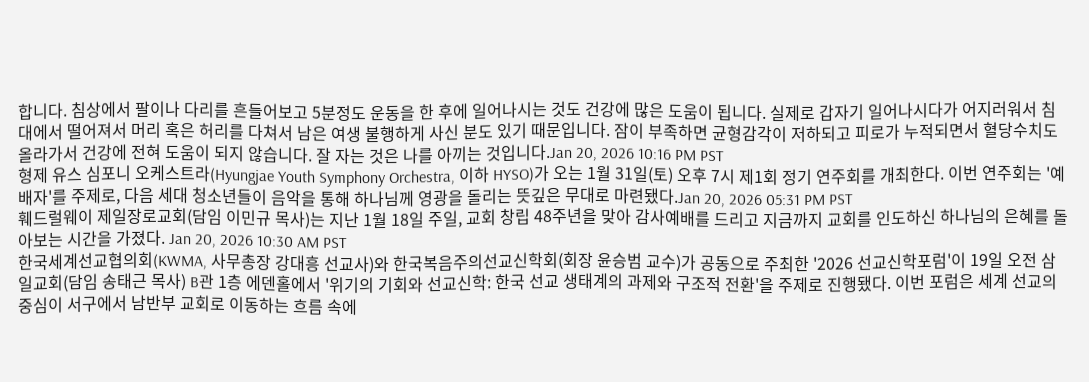합니다. 침상에서 팔이나 다리를 흔들어보고 5분정도 운동을 한 후에 일어나시는 것도 건강에 많은 도움이 됩니다. 실제로 갑자기 일어나시다가 어지러워서 침대에서 떨어져서 머리 혹은 허리를 다쳐서 남은 여생 불행하게 사신 분도 있기 때문입니다. 잠이 부족하면 균형감각이 저하되고 피로가 누적되면서 혈당수치도 올라가서 건강에 전혀 도움이 되지 않습니다. 잘 자는 것은 나를 아끼는 것입니다.Jan 20, 2026 10:16 PM PST
형제 유스 심포니 오케스트라(Hyungjae Youth Symphony Orchestra, 이하 HYSO)가 오는 1월 31일(토) 오후 7시 제1회 정기 연주회를 개최한다. 이번 연주회는 '예배자'를 주제로, 다음 세대 청소년들이 음악을 통해 하나님께 영광을 돌리는 뜻깊은 무대로 마련됐다.Jan 20, 2026 05:31 PM PST
훼드럴웨이 제일장로교회(담임 이민규 목사)는 지난 1월 18일 주일, 교회 창립 48주년을 맞아 감사예배를 드리고 지금까지 교회를 인도하신 하나님의 은혜를 돌아보는 시간을 가졌다. Jan 20, 2026 10:30 AM PST
한국세계선교협의회(KWMA, 사무총장 강대흥 선교사)와 한국복음주의선교신학회(회장 윤승범 교수)가 공동으로 주최한 '2026 선교신학포럼'이 19일 오전 삼일교회(담임 송태근 목사) B관 1층 에덴홀에서 '위기의 기회와 선교신학: 한국 선교 생태계의 과제와 구조적 전환'을 주제로 진행됐다. 이번 포럼은 세계 선교의 중심이 서구에서 남반부 교회로 이동하는 흐름 속에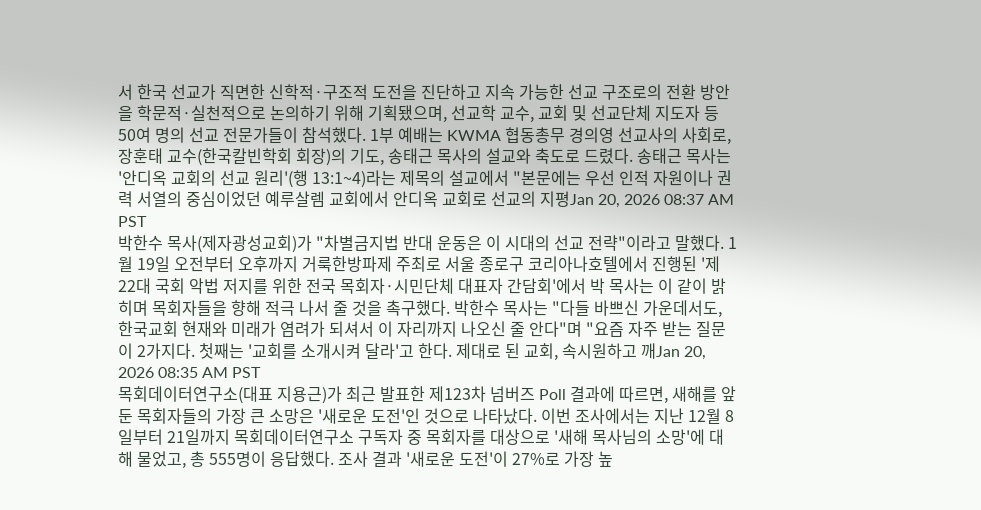서 한국 선교가 직면한 신학적·구조적 도전을 진단하고 지속 가능한 선교 구조로의 전환 방안을 학문적·실천적으로 논의하기 위해 기획됐으며, 선교학 교수, 교회 및 선교단체 지도자 등 50여 명의 선교 전문가들이 참석했다. 1부 예배는 KWMA 협동총무 경의영 선교사의 사회로, 장훈태 교수(한국칼빈학회 회장)의 기도, 송태근 목사의 설교와 축도로 드렸다. 송태근 목사는 '안디옥 교회의 선교 원리'(행 13:1~4)라는 제목의 설교에서 "본문에는 우선 인적 자원이나 권력 서열의 중심이었던 예루살렘 교회에서 안디옥 교회로 선교의 지평Jan 20, 2026 08:37 AM PST
박한수 목사(제자광성교회)가 "차별금지법 반대 운동은 이 시대의 선교 전략"이라고 말했다. 1월 19일 오전부터 오후까지 거룩한방파제 주최로 서울 종로구 코리아나호텔에서 진행된 '제22대 국회 악법 저지를 위한 전국 목회자·시민단체 대표자 간담회'에서 박 목사는 이 같이 밝히며 목회자들을 향해 적극 나서 줄 것을 촉구했다. 박한수 목사는 "다들 바쁘신 가운데서도, 한국교회 현재와 미래가 염려가 되셔서 이 자리까지 나오신 줄 안다"며 "요즘 자주 받는 질문이 2가지다. 첫째는 '교회를 소개시켜 달라'고 한다. 제대로 된 교회, 속시원하고 깨Jan 20, 2026 08:35 AM PST
목회데이터연구소(대표 지용근)가 최근 발표한 제123차 넘버즈 Poll 결과에 따르면, 새해를 앞둔 목회자들의 가장 큰 소망은 '새로운 도전'인 것으로 나타났다. 이번 조사에서는 지난 12월 8일부터 21일까지 목회데이터연구소 구독자 중 목회자를 대상으로 '새해 목사님의 소망'에 대해 물었고, 총 555명이 응답했다. 조사 결과 '새로운 도전'이 27%로 가장 높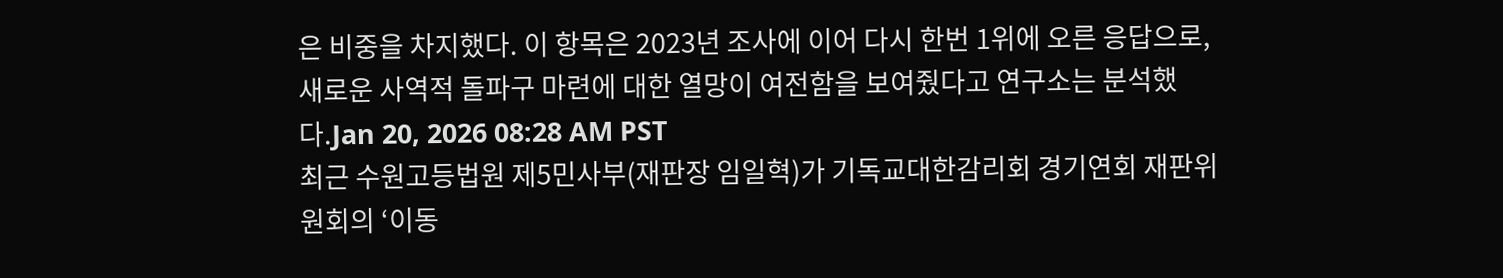은 비중을 차지했다. 이 항목은 2023년 조사에 이어 다시 한번 1위에 오른 응답으로, 새로운 사역적 돌파구 마련에 대한 열망이 여전함을 보여줬다고 연구소는 분석했다.Jan 20, 2026 08:28 AM PST
최근 수원고등법원 제5민사부(재판장 임일혁)가 기독교대한감리회 경기연회 재판위원회의 ‘이동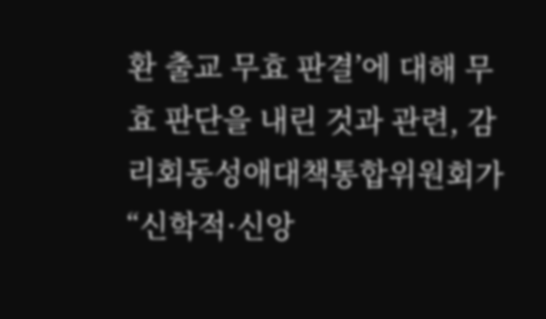환 출교 무효 판결’에 대해 무효 판단을 내린 것과 관련, 감리회동성애대책통합위원회가 “신학적·신앙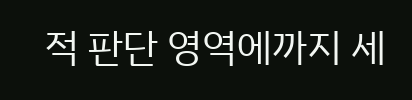적 판단 영역에까지 세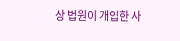상 법원이 개입한 사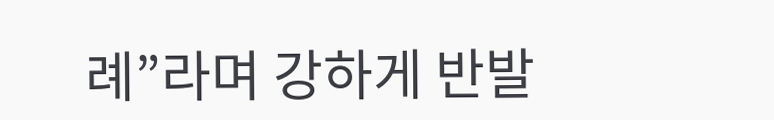례”라며 강하게 반발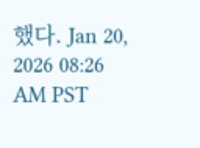했다. Jan 20, 2026 08:26 AM PST